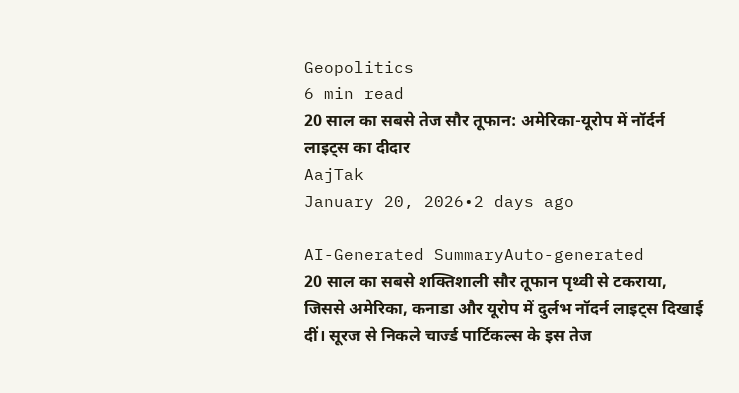Geopolitics
6 min read
20 साल का सबसे तेज सौर तूफान: अमेरिका-यूरोप में नॉर्दर्न लाइट्स का दीदार
AajTak
January 20, 2026•2 days ago

AI-Generated SummaryAuto-generated
20 साल का सबसे शक्तिशाली सौर तूफान पृथ्वी से टकराया, जिससे अमेरिका, कनाडा और यूरोप में दुर्लभ नॉदर्न लाइट्स दिखाई दीं। सूरज से निकले चार्ज्ड पार्टिकल्स के इस तेज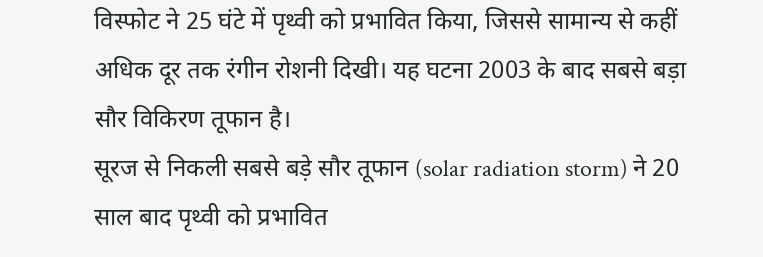विस्फोट ने 25 घंटे में पृथ्वी को प्रभावित किया, जिससे सामान्य से कहीं अधिक दूर तक रंगीन रोशनी दिखी। यह घटना 2003 के बाद सबसे बड़ा सौर विकिरण तूफान है।
सूरज से निकली सबसे बड़े सौर तूफान (solar radiation storm) ने 20 साल बाद पृथ्वी को प्रभावित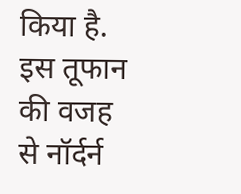किया है. इस तूफान की वजह से नॉर्दर्न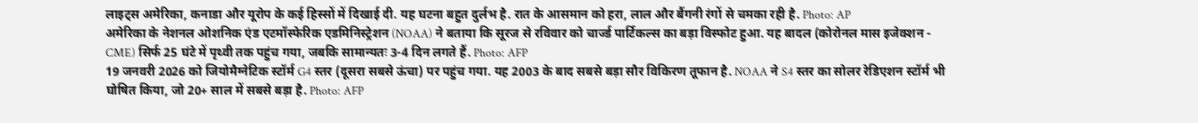लाइट्स अमेरिका, कनाडा और यूरोप के कई हिस्सों में दिखाई दी. यह घटना बहुत दुर्लभ है. रात के आसमान को हरा, लाल और बैंगनी रंगों से चमका रही है. Photo: AP
अमेरिका के नेशनल ओशनिक एंड एटमॉस्फेरिक एडमिनिस्ट्रेशन (NOAA) ने बताया कि सूरज से रविवार को चार्ज्ड पार्टिकल्स का बड़ा विस्फोट हुआ. यह बादल (कोरोनल मास इजेक्शन - CME) सिर्फ 25 घंटे में पृथ्वी तक पहुंच गया, जबकि सामान्यतः 3-4 दिन लगते हैं. Photo: AFP
19 जनवरी 2026 को जियोमैग्नेटिक स्टॉर्म G4 स्तर (दूसरा सबसे ऊंचा) पर पहुंच गया. यह 2003 के बाद सबसे बड़ा सौर विकिरण तूफान है. NOAA ने S4 स्तर का सोलर रेडिएशन स्टॉर्म भी घोषित किया, जो 20+ साल में सबसे बड़ा है. Photo: AFP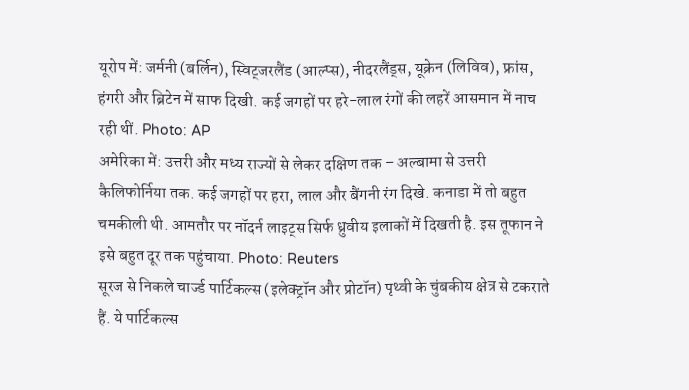यूरोप में: जर्मनी (बर्लिन), स्विट्जरलैंड (आल्प्स), नीदरलैंड्स, यूक्रेन (लिविव), फ्रांस, हंगरी और ब्रिटेन में साफ दिखी. कई जगहों पर हरे-लाल रंगों की लहरें आसमान में नाच रही थीं. Photo: AP
अमेरिका में: उत्तरी और मध्य राज्यों से लेकर दक्षिण तक – अल्बामा से उत्तरी कैलिफोर्निया तक. कई जगहों पर हरा, लाल और बैंगनी रंग दिखे. कनाडा में तो बहुत चमकीली थी. आमतौर पर नॉदर्न लाइट्स सिर्फ ध्रुवीय इलाकों में दिखती है. इस तूफान ने इसे बहुत दूर तक पहुंचाया. Photo: Reuters
सूरज से निकले चार्ज्ड पार्टिकल्स (इलेक्ट्रॉन और प्रोटॉन) पृथ्वी के चुंबकीय क्षेत्र से टकराते हैं. ये पार्टिकल्स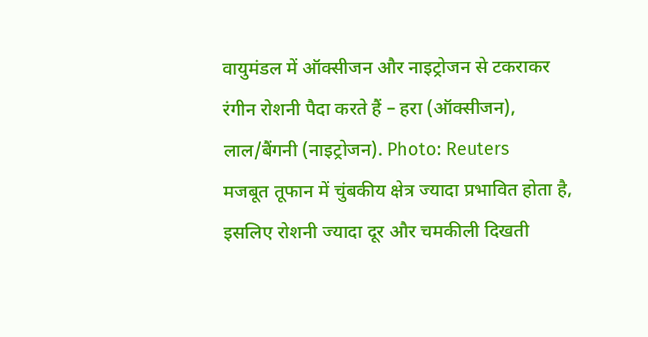वायुमंडल में ऑक्सीजन और नाइट्रोजन से टकराकर रंगीन रोशनी पैदा करते हैं – हरा (ऑक्सीजन), लाल/बैंगनी (नाइट्रोजन). Photo: Reuters
मजबूत तूफान में चुंबकीय क्षेत्र ज्यादा प्रभावित होता है, इसलिए रोशनी ज्यादा दूर और चमकीली दिखती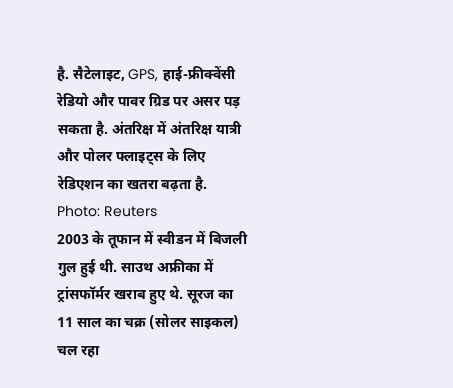है. सैटेलाइट, GPS, हाई-फ्रीक्वेंसी रेडियो और पावर ग्रिड पर असर पड़ सकता है. अंतरिक्ष में अंतरिक्ष यात्री और पोलर फ्लाइट्स के लिए रेडिएशन का खतरा बढ़ता है. Photo: Reuters
2003 के तूफान में स्वीडन में बिजली गुल हुई थी. साउथ अफ्रीका में ट्रांसफॉर्मर खराब हुए थे. सूरज का 11 साल का चक्र (सोलर साइकल) चल रहा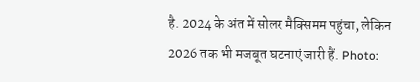है. 2024 के अंत में सोलर मैक्सिमम पहुंचा, लेकिन 2026 तक भी मजबूत घटनाएं जारी हैं. Photo: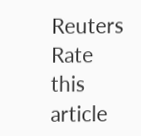Reuters
Rate this article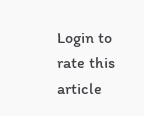Login to rate this article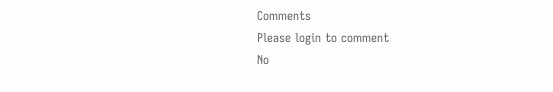Comments
Please login to comment
No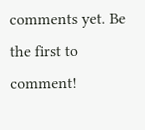comments yet. Be the first to comment!